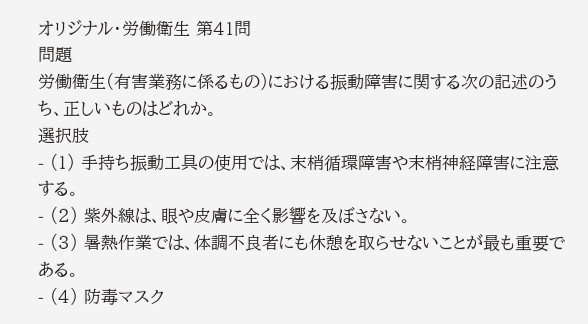オリジナル・労働衛生 第41問
問題
労働衛生(有害業務に係るもの)における振動障害に関する次の記述のうち、正しいものはどれか。
選択肢
- (1) 手持ち振動工具の使用では、末梢循環障害や末梢神経障害に注意する。
- (2) 紫外線は、眼や皮膚に全く影響を及ぼさない。
- (3) 暑熱作業では、体調不良者にも休憩を取らせないことが最も重要である。
- (4) 防毒マスク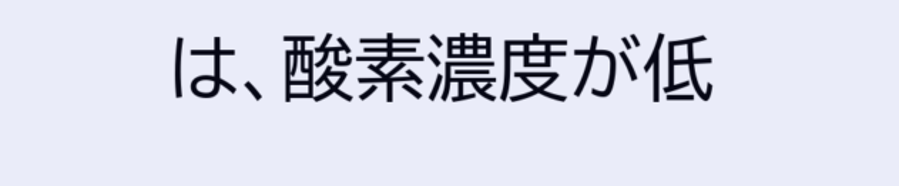は、酸素濃度が低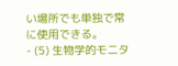い場所でも単独で常に使用できる。
- (5) 生物学的モニタ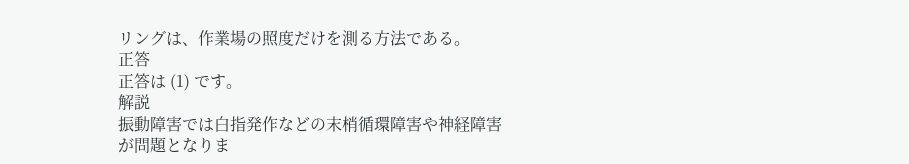リングは、作業場の照度だけを測る方法である。
正答
正答は (1) です。
解説
振動障害では白指発作などの末梢循環障害や神経障害が問題となりま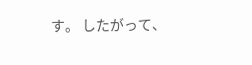す。 したがって、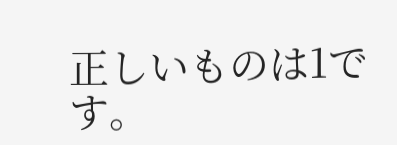正しいものは1です。